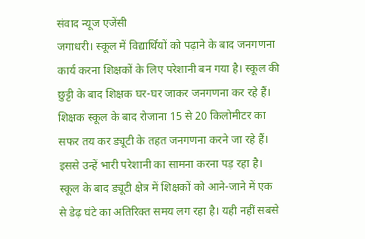संवाद न्यूज एजेंसी
जगाधरी। स्कूल में विद्यार्थियों को पढ़ाने के बाद जनगणना कार्य करना शिक्षकों के लिए परेशानी बन गया है। स्कूल की छुट्टी के बाद शिक्षक घर-घर जाकर जनगणना कर रहे हैं। शिक्षक स्कूल के बाद रोजाना 15 से 20 किलोमीटर का सफर तय कर ड्यूटी के तहत जनगणना करने जा रहे हैं। इससे उन्हें भारी परेशानी का सामना करना पड़ रहा है।
स्कूल के बाद ड्यूटी क्षेत्र में शिक्षकों को आने-जाने में एक से डेढ़ घंटे का अतिरिक्त समय लग रहा है। यही नहीं सबसे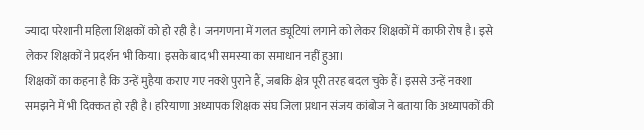ज्यादा परेशानी महिला शिक्षकों को हो रही है। जनगणना में गलत ड्यूटियां लगाने को लेकर शिक्षकों में काफी रोष है। इसे लेकर शिक्षकों ने प्रदर्शन भी किया। इसके बाद भी समस्या का समाधान नहीं हुआ।
शिक्षकों का कहना है कि उन्हें मुहैया कराए गए नक्शे पुराने हैं, जबकि क्षेत्र पूरी तरह बदल चुके हैं। इससे उन्हें नक्शा समझने में भी दिक्कत हो रही है। हरियाणा अध्यापक शिक्षक संघ जिला प्रधान संजय कांबोज ने बताया कि अध्यापकों की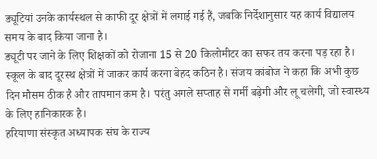ड्यूटियां उनके कार्यस्थल से काफी दूर क्षेत्रों में लगाई गई हैं, जबकि निर्देशानुसार यह कार्य विद्यालय समय के बाद किया जाना है।
ड्यूटी पर जाने के लिए शिक्षकों को रोजाना 15 से 20 किलोमीटर का सफर तय करना पड़ रहा है। स्कूल के बाद दूरस्थ क्षेत्रों में जाकर कार्य करना बेहद कठिन है। संजय कांबोज ने कहा कि अभी कुछ दिन मौसम ठीक है और तापमान कम है। परंतु अगले सप्ताह से गर्मी बढ़ेगी और लू चलेगी, जो स्वास्थ्य के लिए हानिकारक है।
हरियाणा संस्कृत अध्यापक संघ के राज्य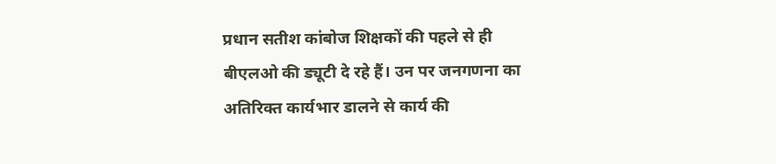प्रधान सतीश कांबोज शिक्षकों की पहले से ही बीएलओ की ड्यूटी दे रहे हैं। उन पर जनगणना का अतिरिक्त कार्यभार डालने से कार्य की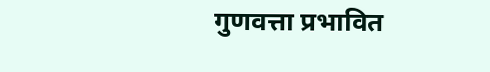गुणवत्ता प्रभावित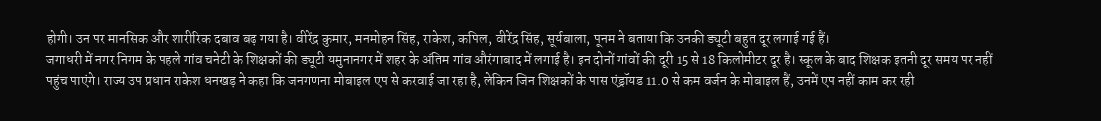होगी। उन पर मानसिक और शारीरिक दबाव बढ़ गया है। वीरेंद्र कुमार, मनमोहन सिंह, राकेश, कपिल, वीरेंद्र सिंह, सूर्यबाला, पूनम ने बताया कि उनकी ड्यूटी बहुत दूर लगाई गई हैं।
जगाधरी में नगर निगम के पहले गांव चनेटी के शिक्षकों की ड्यूटी यमुनानगर में शहर के अंतिम गांव औरंगाबाद में लगाई है। इन दोनों गांवों की दूरी 15 से 18 किलोमीटर दूर है। स्कूल के बाद शिक्षक इतनी दूर समय पर नहीं पहुंच पाएंगे। राज्य उप प्रधान राकेश धनखड़ ने कहा कि जनगणना मोबाइल एप से करवाई जा रहा है, लेकिन जिन शिक्षकों के पास एंड्रॉयड 11.0 से कम वर्जन के मोबाइल हैं, उनमें एप नहीं काम कर रही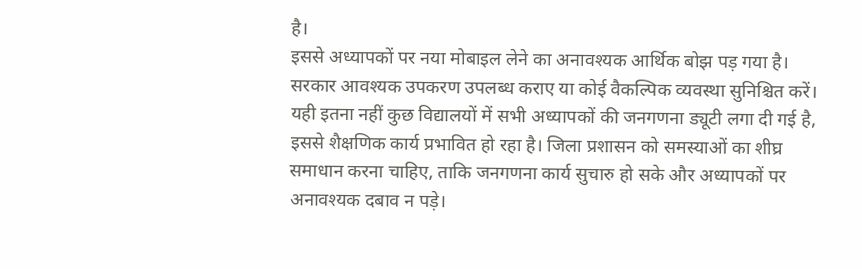है।
इससे अध्यापकों पर नया मोबाइल लेने का अनावश्यक आर्थिक बोझ पड़ गया है। सरकार आवश्यक उपकरण उपलब्ध कराए या कोई वैकल्पिक व्यवस्था सुनिश्चित करें। यही इतना नहीं कुछ विद्यालयों में सभी अध्यापकों की जनगणना ड्यूटी लगा दी गई है, इससे शैक्षणिक कार्य प्रभावित हो रहा है। जिला प्रशासन को समस्याओं का शीघ्र समाधान करना चाहिए, ताकि जनगणना कार्य सुचारु हो सके और अध्यापकों पर अनावश्यक दबाव न पड़े।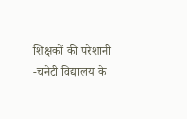शिक्षकों की परेशानी
-चनेटी विद्यालय के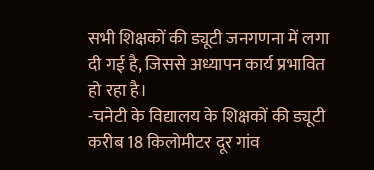सभी शिक्षकों की ड्यूटी जनगणना में लगा दी गई है, जिससे अध्यापन कार्य प्रभावित हो रहा है।
-चनेटी के विद्यालय के शिक्षकों की ड्यूटी करीब 18 किलोमीटर दूर गांव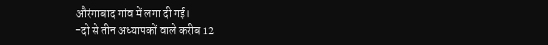औरंगाबाद गांव में लगा दी गई।
-दो से तीन अध्यापकों वाले करीब 12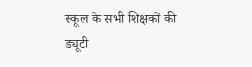स्कूल के सभी शिक्षकों की ड्यूटी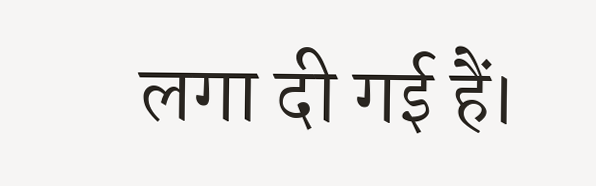लगा दी गई हैं।